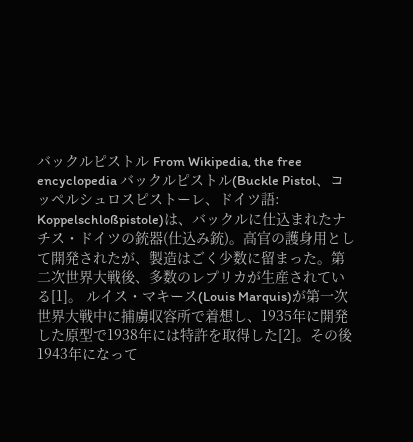バックルピストル From Wikipedia, the free encyclopedia バックルピストル(Buckle Pistol、コッペルシュロスピストーレ、ドイツ語: Koppelschloßpistole)は、バックルに仕込まれたナチス・ドイツの銃器(仕込み銃)。高官の護身用として開発されたが、製造はごく少数に留まった。第二次世界大戦後、多数のレプリカが生産されている[1]。 ルイス・マキース(Louis Marquis)が第一次世界大戦中に捕虜収容所で着想し、1935年に開発した原型で1938年には特許を取得した[2]。その後1943年になって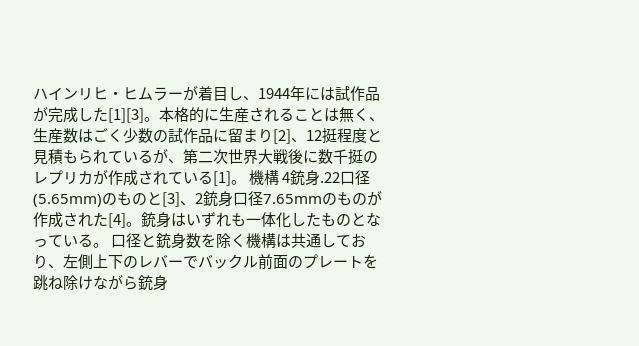ハインリヒ・ヒムラーが着目し、1944年には試作品が完成した[1][3]。本格的に生産されることは無く、生産数はごく少数の試作品に留まり[2]、12挺程度と見積もられているが、第二次世界大戦後に数千挺のレプリカが作成されている[1]。 機構 4銃身.22口径(5.65mm)のものと[3]、2銃身口径7.65mmのものが作成された[4]。銃身はいずれも一体化したものとなっている。 口径と銃身数を除く機構は共通しており、左側上下のレバーでバックル前面のプレートを跳ね除けながら銃身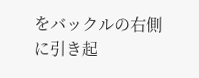をバックルの右側に引き起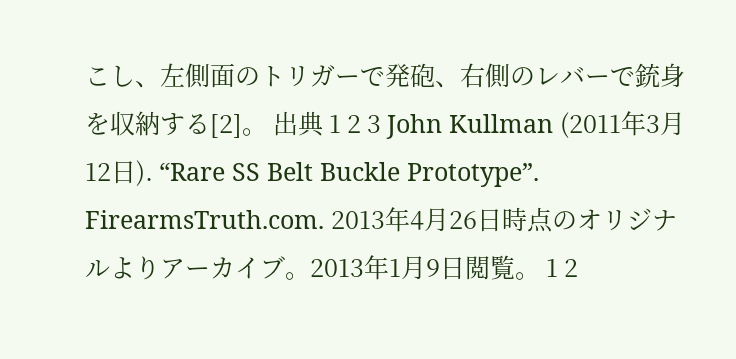こし、左側面のトリガーで発砲、右側のレバーで銃身を収納する[2]。 出典 1 2 3 John Kullman (2011年3月12日). “Rare SS Belt Buckle Prototype”. FirearmsTruth.com. 2013年4月26日時点のオリジナルよりアーカイブ。2013年1月9日閲覧。 1 2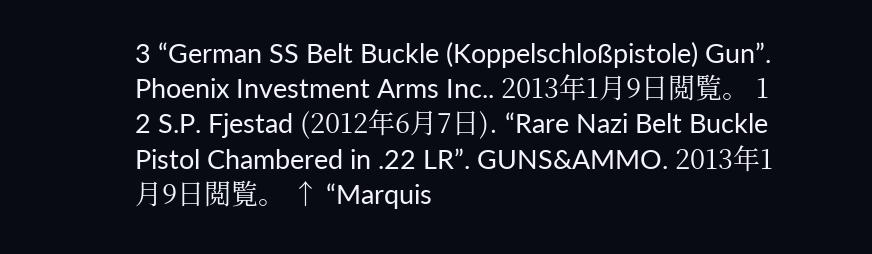3 “German SS Belt Buckle (Koppelschloßpistole) Gun”. Phoenix Investment Arms Inc.. 2013年1月9日閲覧。 1 2 S.P. Fjestad (2012年6月7日). “Rare Nazi Belt Buckle Pistol Chambered in .22 LR”. GUNS&AMMO. 2013年1月9日閲覧。 ↑ “Marquis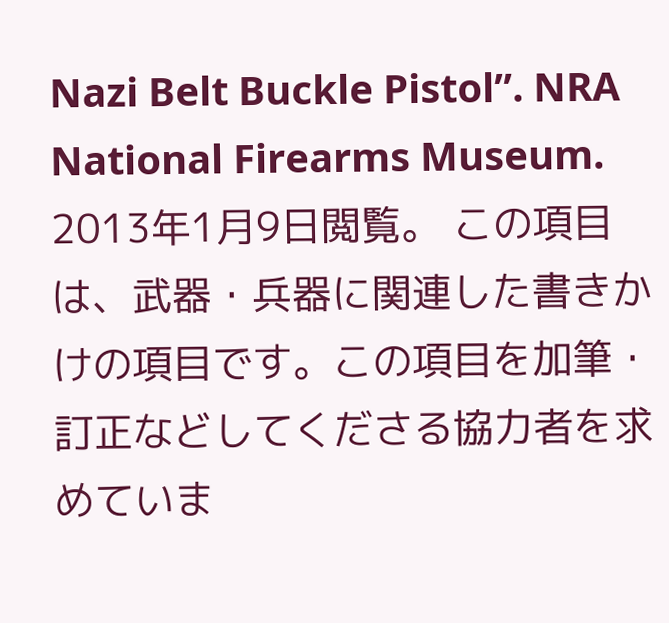Nazi Belt Buckle Pistol”. NRA National Firearms Museum. 2013年1月9日閲覧。 この項目は、武器・兵器に関連した書きかけの項目です。この項目を加筆・訂正などしてくださる協力者を求めていま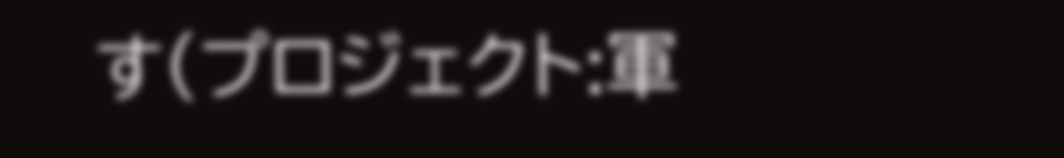す(プロジェクト:軍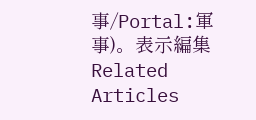事/Portal:軍事)。表示編集 Related Articles